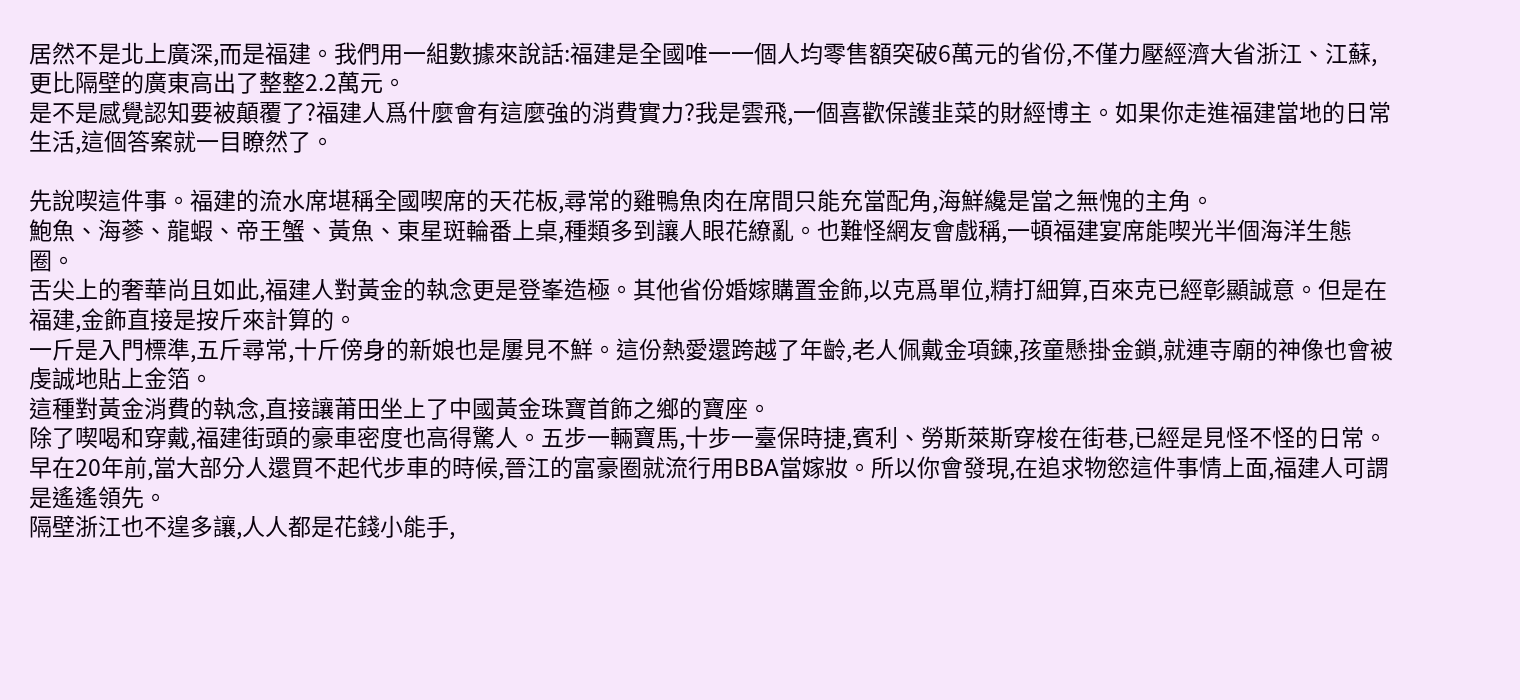居然不是北上廣深,而是福建。我們用一組數據來說話:福建是全國唯一一個人均零售額突破6萬元的省份,不僅力壓經濟大省浙江、江蘇,更比隔壁的廣東高出了整整2.2萬元。
是不是感覺認知要被顛覆了?福建人爲什麼會有這麼強的消費實力?我是雲飛,一個喜歡保護韭菜的財經博主。如果你走進福建當地的日常生活,這個答案就一目瞭然了。

先說喫這件事。福建的流水席堪稱全國喫席的天花板,尋常的雞鴨魚肉在席間只能充當配角,海鮮纔是當之無愧的主角。
鮑魚、海蔘、龍蝦、帝王蟹、黃魚、東星斑輪番上桌,種類多到讓人眼花繚亂。也難怪網友會戲稱,一頓福建宴席能喫光半個海洋生態圈。
舌尖上的奢華尚且如此,福建人對黃金的執念更是登峯造極。其他省份婚嫁購置金飾,以克爲單位,精打細算,百來克已經彰顯誠意。但是在福建,金飾直接是按斤來計算的。
一斤是入門標準,五斤尋常,十斤傍身的新娘也是屢見不鮮。這份熱愛還跨越了年齡,老人佩戴金項鍊,孩童懸掛金鎖,就連寺廟的神像也會被虔誠地貼上金箔。
這種對黃金消費的執念,直接讓莆田坐上了中國黃金珠寶首飾之鄉的寶座。
除了喫喝和穿戴,福建街頭的豪車密度也高得驚人。五步一輛寶馬,十步一臺保時捷,賓利、勞斯萊斯穿梭在街巷,已經是見怪不怪的日常。
早在20年前,當大部分人還買不起代步車的時候,晉江的富豪圈就流行用BBA當嫁妝。所以你會發現,在追求物慾這件事情上面,福建人可謂是遙遙領先。
隔壁浙江也不遑多讓,人人都是花錢小能手,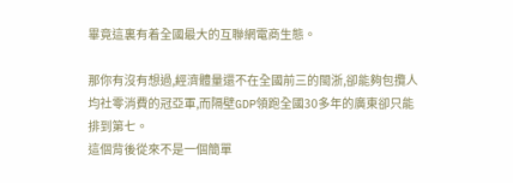畢竟這裏有着全國最大的互聯網電商生態。

那你有沒有想過,經濟體量還不在全國前三的閩浙,卻能夠包攬人均社零消費的冠亞軍,而隔壁GDP領跑全國30多年的廣東卻只能排到第七。
這個背後從來不是一個簡單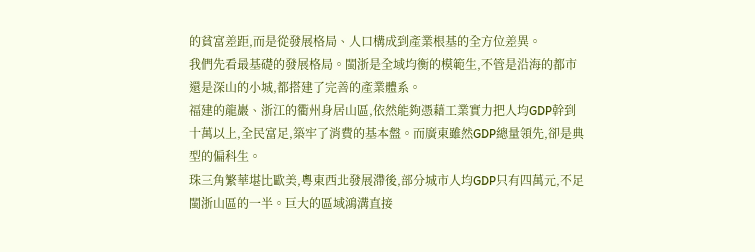的貧富差距,而是從發展格局、人口構成到產業根基的全方位差異。
我們先看最基礎的發展格局。閩浙是全域均衡的模範生,不管是沿海的都市還是深山的小城,都搭建了完善的產業體系。
福建的龍巖、浙江的衢州身居山區,依然能夠憑藉工業實力把人均GDP幹到十萬以上,全民富足,築牢了消費的基本盤。而廣東雖然GDP總量領先,卻是典型的偏科生。
珠三角繁華堪比歐美,粵東西北發展滯後,部分城市人均GDP只有四萬元,不足閩浙山區的一半。巨大的區域鴻溝直接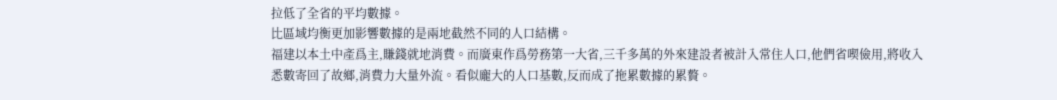拉低了全省的平均數據。
比區域均衡更加影響數據的是兩地截然不同的人口結構。
福建以本土中產爲主,賺錢就地消費。而廣東作爲勞務第一大省,三千多萬的外來建設者被計入常住人口,他們省喫儉用,將收入悉數寄回了故鄉,消費力大量外流。看似龐大的人口基數,反而成了拖累數據的累贅。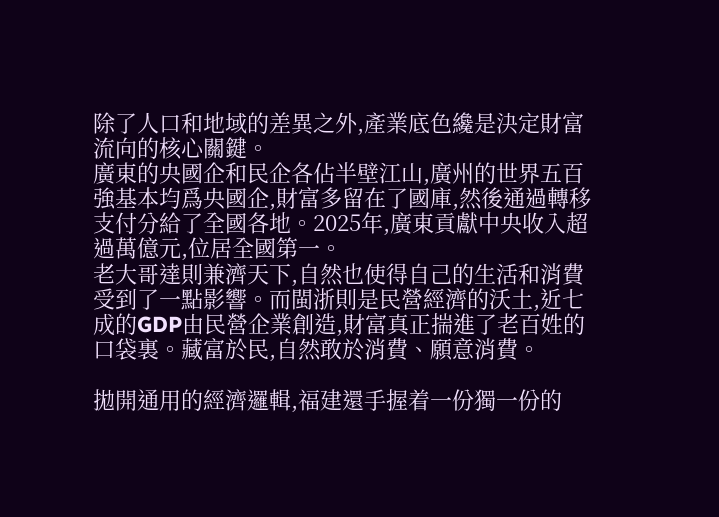除了人口和地域的差異之外,產業底色纔是決定財富流向的核心關鍵。
廣東的央國企和民企各佔半壁江山,廣州的世界五百強基本均爲央國企,財富多留在了國庫,然後通過轉移支付分給了全國各地。2025年,廣東貢獻中央收入超過萬億元,位居全國第一。
老大哥達則兼濟天下,自然也使得自己的生活和消費受到了一點影響。而閩浙則是民營經濟的沃土,近七成的GDP由民營企業創造,財富真正揣進了老百姓的口袋裏。藏富於民,自然敢於消費、願意消費。

拋開通用的經濟邏輯,福建還手握着一份獨一份的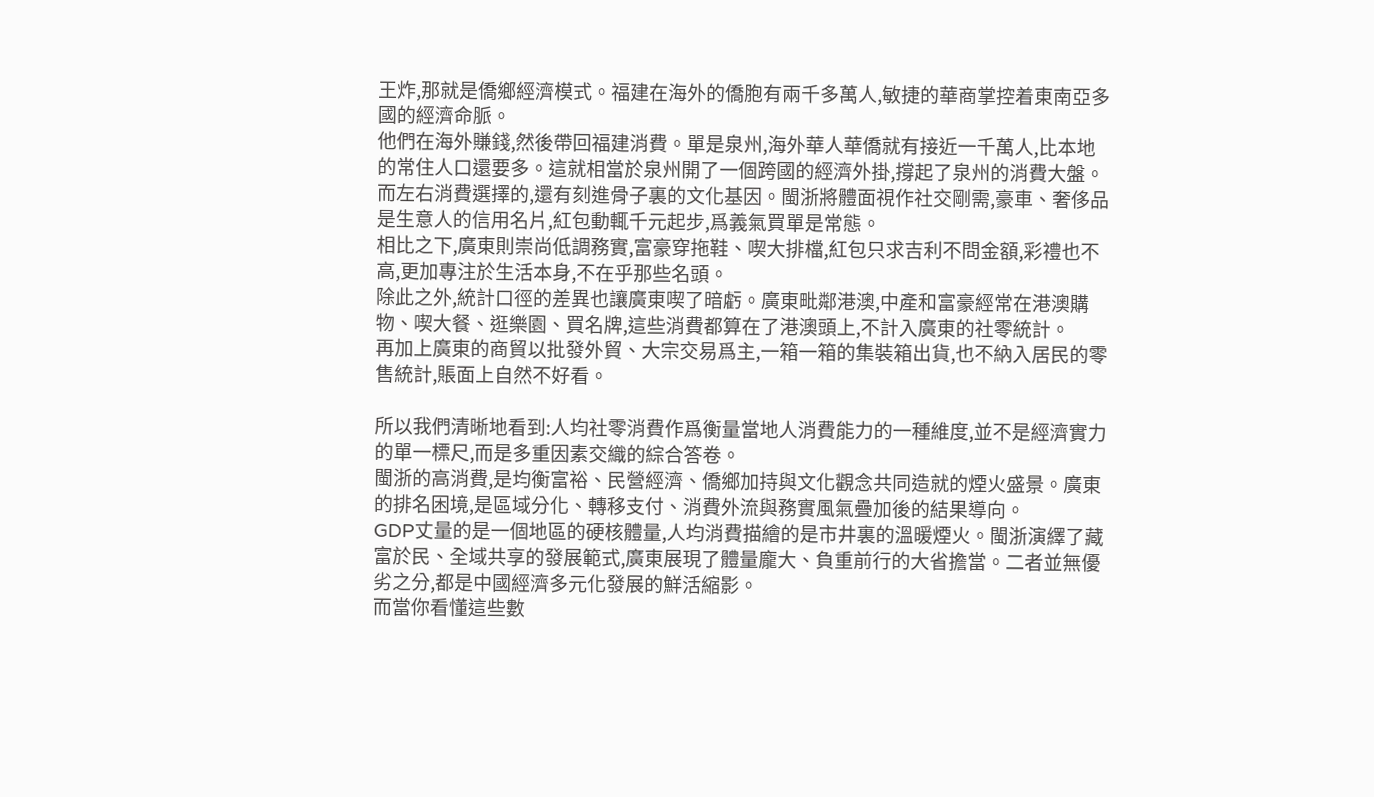王炸,那就是僑鄉經濟模式。福建在海外的僑胞有兩千多萬人,敏捷的華商掌控着東南亞多國的經濟命脈。
他們在海外賺錢,然後帶回福建消費。單是泉州,海外華人華僑就有接近一千萬人,比本地的常住人口還要多。這就相當於泉州開了一個跨國的經濟外掛,撐起了泉州的消費大盤。
而左右消費選擇的,還有刻進骨子裏的文化基因。閩浙將體面視作社交剛需,豪車、奢侈品是生意人的信用名片,紅包動輒千元起步,爲義氣買單是常態。
相比之下,廣東則崇尚低調務實,富豪穿拖鞋、喫大排檔,紅包只求吉利不問金額,彩禮也不高,更加專注於生活本身,不在乎那些名頭。
除此之外,統計口徑的差異也讓廣東喫了暗虧。廣東毗鄰港澳,中產和富豪經常在港澳購物、喫大餐、逛樂園、買名牌,這些消費都算在了港澳頭上,不計入廣東的社零統計。
再加上廣東的商貿以批發外貿、大宗交易爲主,一箱一箱的集裝箱出貨,也不納入居民的零售統計,賬面上自然不好看。

所以我們清晰地看到:人均社零消費作爲衡量當地人消費能力的一種維度,並不是經濟實力的單一標尺,而是多重因素交織的綜合答卷。
閩浙的高消費,是均衡富裕、民營經濟、僑鄉加持與文化觀念共同造就的煙火盛景。廣東的排名困境,是區域分化、轉移支付、消費外流與務實風氣疊加後的結果導向。
GDP丈量的是一個地區的硬核體量,人均消費描繪的是市井裏的溫暖煙火。閩浙演繹了藏富於民、全域共享的發展範式,廣東展現了體量龐大、負重前行的大省擔當。二者並無優劣之分,都是中國經濟多元化發展的鮮活縮影。
而當你看懂這些數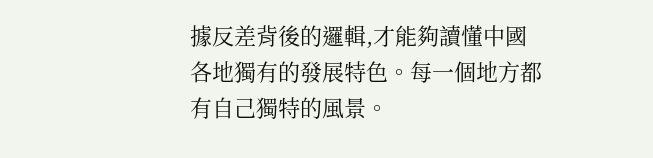據反差背後的邏輯,才能夠讀懂中國各地獨有的發展特色。每一個地方都有自己獨特的風景。